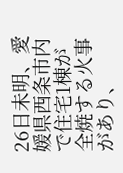26日未明、愛媛県西条市内で住宅1棟が全焼する火事があり、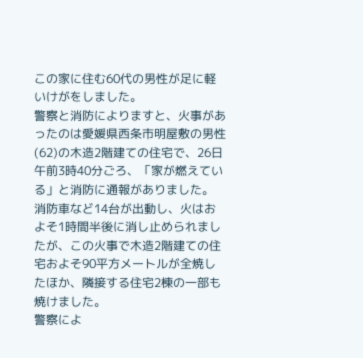この家に住む60代の男性が足に軽いけがをしました。
警察と消防によりますと、火事があったのは愛媛県西条市明屋敷の男性(62)の木造2階建ての住宅で、26日午前3時40分ごろ、「家が燃えている」と消防に通報がありました。
消防車など14台が出動し、火はおよそ1時間半後に消し止められましたが、この火事で木造2階建ての住宅およそ90平方メートルが全焼したほか、隣接する住宅2棟の一部も焼けました。
警察によ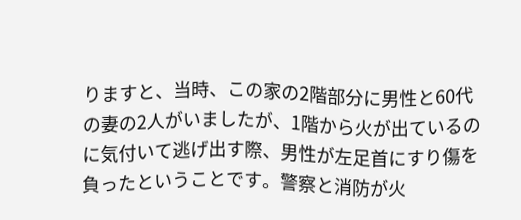りますと、当時、この家の2階部分に男性と60代の妻の2人がいましたが、1階から火が出ているのに気付いて逃げ出す際、男性が左足首にすり傷を負ったということです。警察と消防が火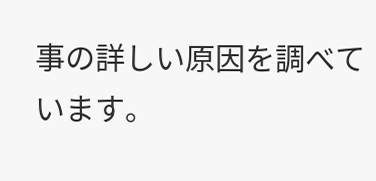事の詳しい原因を調べています。